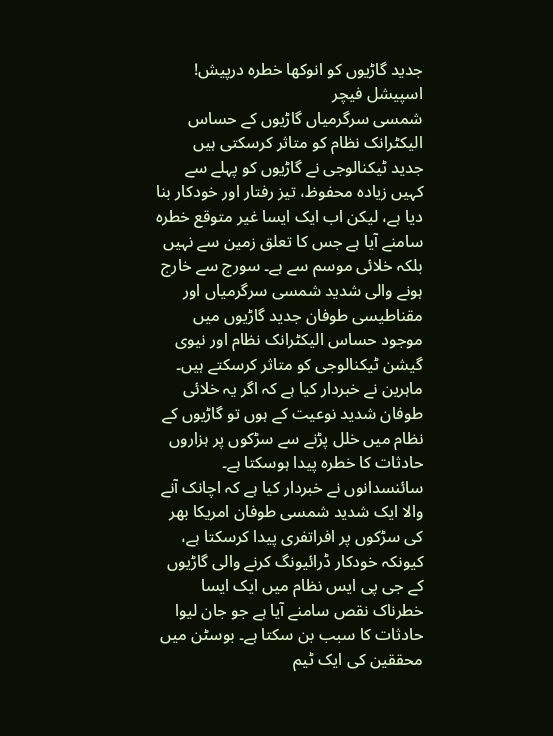جدید گاڑیوں کو انوکھا خطرہ درپیش!
اسپیشل فیچر
شمسی سرگرمیاں گاڑیوں کے حساس الیکٹرانک نظام کو متاثر کرسکتی ہیں
جدید ٹیکنالوجی نے گاڑیوں کو پہلے سے کہیں زیادہ محفوظ، تیز رفتار اور خودکار بنا دیا ہے، لیکن اب ایک ایسا غیر متوقع خطرہ سامنے آیا ہے جس کا تعلق زمین سے نہیں بلکہ خلائی موسم سے ہے۔ سورج سے خارج ہونے والی شدید شمسی سرگرمیاں اور مقناطیسی طوفان جدید گاڑیوں میں موجود حساس الیکٹرانک نظام اور نیوی گیشن ٹیکنالوجی کو متاثر کرسکتے ہیں۔ ماہرین نے خبردار کیا ہے کہ اگر یہ خلائی طوفان شدید نوعیت کے ہوں تو گاڑیوں کے نظام میں خلل پڑنے سے سڑکوں پر ہزاروں حادثات کا خطرہ پیدا ہوسکتا ہے۔
سائنسدانوں نے خبردار کیا ہے کہ اچانک آنے والا ایک شدید شمسی طوفان امریکا بھر کی سڑکوں پر افراتفری پیدا کرسکتا ہے، کیونکہ خودکار ڈرائیونگ کرنے والی گاڑیوں کے جی پی ایس نظام میں ایک ایسا خطرناک نقص سامنے آیا ہے جو جان لیوا حادثات کا سبب بن سکتا ہے۔ بوسٹن میں محققین کی ایک ٹیم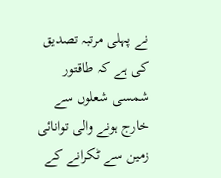نے پہلی مرتبہ تصدیق کی ہے کہ طاقتور شمسی شعلوں سے خارج ہونے والی توانائی زمین سے ٹکرانے کے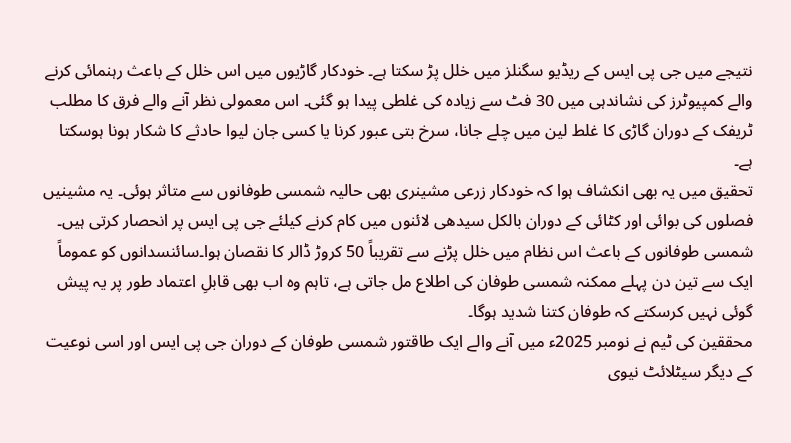نتیجے میں جی پی ایس کے ریڈیو سگنلز میں خلل پڑ سکتا ہے۔ خودکار گاڑیوں میں اس خلل کے باعث رہنمائی کرنے والے کمپیوٹرز کی نشاندہی میں 30 فٹ سے زیادہ کی غلطی پیدا ہو گئی۔ اس معمولی نظر آنے والے فرق کا مطلب ٹریفک کے دوران گاڑی کا غلط لین میں چلے جانا، سرخ بتی عبور کرنا یا کسی جان لیوا حادثے کا شکار ہونا ہوسکتا ہے۔
تحقیق میں یہ بھی انکشاف ہوا کہ خودکار زرعی مشینری بھی حالیہ شمسی طوفانوں سے متاثر ہوئی۔ یہ مشینیں فصلوں کی بوائی اور کٹائی کے دوران بالکل سیدھی لائنوں میں کام کرنے کیلئے جی پی ایس پر انحصار کرتی ہیں۔ شمسی طوفانوں کے باعث اس نظام میں خلل پڑنے سے تقریباً 50 کروڑ ڈالر کا نقصان ہوا۔سائنسدانوں کو عموماً ایک سے تین دن پہلے ممکنہ شمسی طوفان کی اطلاع مل جاتی ہے، تاہم وہ اب بھی قابلِ اعتماد طور پر یہ پیش گوئی نہیں کرسکتے کہ طوفان کتنا شدید ہوگا۔
محققین کی ٹیم نے نومبر 2025ء میں آنے والے ایک طاقتور شمسی طوفان کے دوران جی پی ایس اور اسی نوعیت کے دیگر سیٹلائٹ نیوی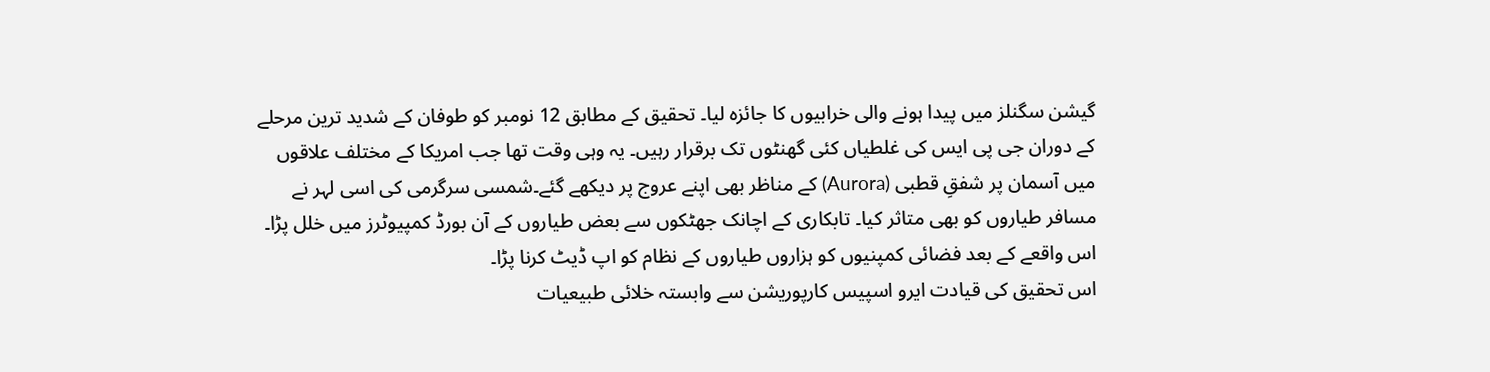گیشن سگنلز میں پیدا ہونے والی خرابیوں کا جائزہ لیا۔ تحقیق کے مطابق 12 نومبر کو طوفان کے شدید ترین مرحلے کے دوران جی پی ایس کی غلطیاں کئی گھنٹوں تک برقرار رہیں۔ یہ وہی وقت تھا جب امریکا کے مختلف علاقوں میں آسمان پر شفقِ قطبی (Aurora) کے مناظر بھی اپنے عروج پر دیکھے گئے۔شمسی سرگرمی کی اسی لہر نے مسافر طیاروں کو بھی متاثر کیا۔ تابکاری کے اچانک جھٹکوں سے بعض طیاروں کے آن بورڈ کمپیوٹرز میں خلل پڑا۔ اس واقعے کے بعد فضائی کمپنیوں کو ہزاروں طیاروں کے نظام کو اپ ڈیٹ کرنا پڑا۔
اس تحقیق کی قیادت ایرو اسپیس کارپوریشن سے وابستہ خلائی طبیعیات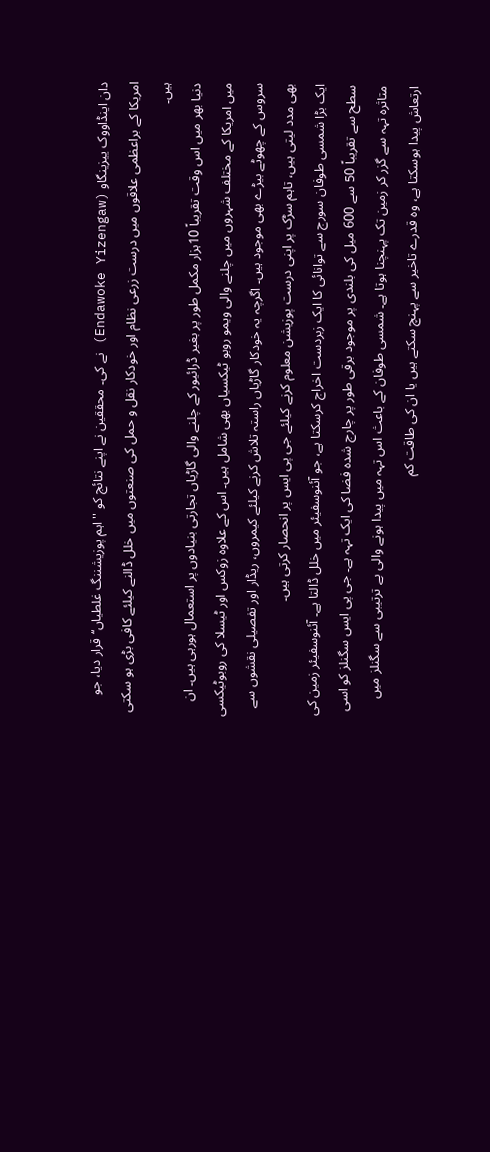دان اینڈاووک ییزینگاو (Endawoke Yizengaw) نے کی۔ محققین نے اپنے نتائج کو ''اہم پوزیشننگ غلطیاں‘‘ قرار دیا، جو امریکا کے براعظمی علاقوں میں درست زرعی نظام اور خودکار نقل و حمل کی صنعتوں میں خلل ڈالنے کیلئے کافی بڑی ہو سکتی ہیں۔
دنیا بھر میں اس وقت تقریباً 10ہزار مکمل طور پر بغیر ڈرائیور کے چلنے والی گاڑیاں تجارتی بنیادوں پر استعمال ہورہی ہیں۔ ان میں امریکا کے مختلف شہروں میں چلنے والی ویمو روبو ٹیکسیاں بھی شامل ہیں۔ اس کے علاوہ زوکس اور ٹیسلا کی روبوٹیکسی سروس کے چھوٹے بیڑے بھی موجود ہیں۔ اگرچہ یہ خودکار گاڑیاں راستہ تلاش کرنے کیلئے کیمروں، ریڈار اور تفصیلی نقشوں سے بھی مدد لیتی ہیں، تاہم سڑک پر اپنی درست پوزیشن معلوم کرنے کیلئے جی پی ایس پر انحصار کرتی ہیں۔
ایک بڑا شمسی طوفان سورج سے توانائی کا ایک زبردست اخراج کرسکتا ہے، جو آئنوسفیئر میں خلل ڈالتا ہے۔ آئنوسفیئر زمین کی سطح سے تقریباً 50 سے 600 میل کی بلندی پر موجود برقی طور پر چارج شدہ فضا کی ایک تہہ ہے۔ جی پی ایس سگنلز کو اسی متاثرہ تہہ سے گزر کر زمین تک پہنچنا ہوتا ہے۔ شمسی طوفان کے باعث اس تہہ میں پیدا ہونے والی بے ترتیبی سے سگنلز میں ارتعاش پیدا ہوسکتا ہے، وہ قدرے تاخیر سے پہنچ سکتے ہیں یا ان کی طاقت کم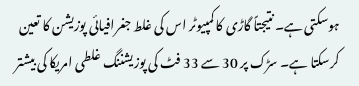ہوسکتی ہے۔ نتیجتاً گاڑی کا کمپیوٹر اس کی غلط جغرافیائی پوزیشن کا تعین کرسکتا ہے۔ سڑک پر 30 سے 33 فٹ کی پوزیشننگ غلطی امریکا کی بیشتر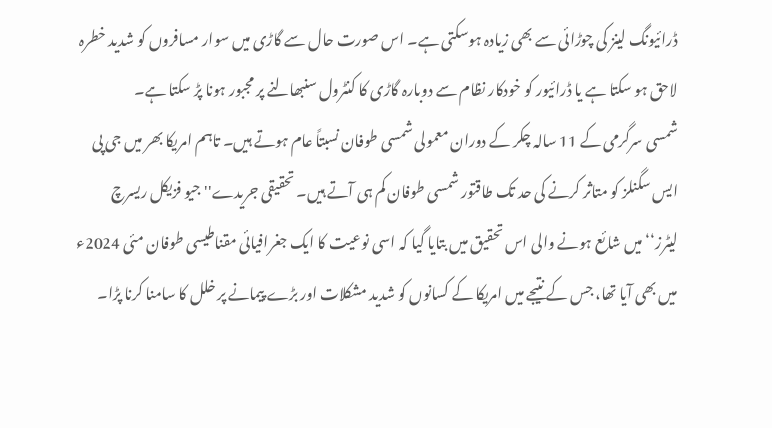ڈرائیونگ لینز کی چوڑائی سے بھی زیادہ ہوسکتی ہے۔ اس صورت حال سے گاڑی میں سوار مسافروں کو شدید خطرہ لاحق ہو سکتا ہے یا ڈرائیور کو خودکار نظام سے دوبارہ گاڑی کا کنٹرول سنبھالنے پر مجبور ہونا پڑ سکتا ہے۔
شمسی سرگرمی کے 11 سالہ چکر کے دوران معمولی شمسی طوفان نسبتاً عام ہوتے ہیں۔ تاہم امریکا بھر میں جی پی ایس سگنلز کو متاثر کرنے کی حد تک طاقتور شمسی طوفان کم ہی آتے ہیں۔ تحقیقی جریدے''جیو فزیکل ریسرچ لیٹرز‘‘ میں شائع ہونے والی اس تحقیق میں بتایا گیا کہ اسی نوعیت کا ایک جغرافیائی مقناطیسی طوفان مئی 2024ء میں بھی آیا تھا، جس کے نتیجے میں امریکا کے کسانوں کو شدید مشکلات اور بڑے پیمانے پر خلل کا سامنا کرنا پڑا۔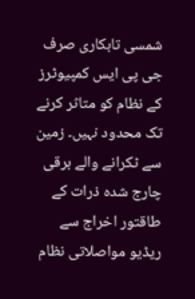شمسی تابکاری صرف جی پی ایس کمپیوٹرز کے نظام کو متاثر کرنے تک محدود نہیں۔ زمین سے ٹکرانے والے برقی چارج شدہ ذرات کے طاقتور اخراج سے ریڈیو مواصلاتی نظام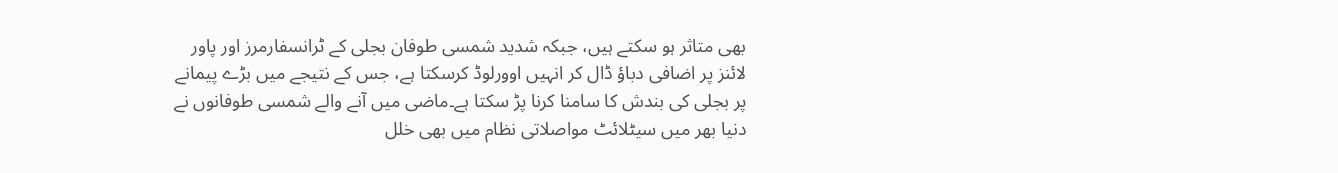بھی متاثر ہو سکتے ہیں، جبکہ شدید شمسی طوفان بجلی کے ٹرانسفارمرز اور پاور لائنز پر اضافی دباؤ ڈال کر انہیں اوورلوڈ کرسکتا ہے، جس کے نتیجے میں بڑے پیمانے پر بجلی کی بندش کا سامنا کرنا پڑ سکتا ہے۔ماضی میں آنے والے شمسی طوفانوں نے دنیا بھر میں سیٹلائٹ مواصلاتی نظام میں بھی خلل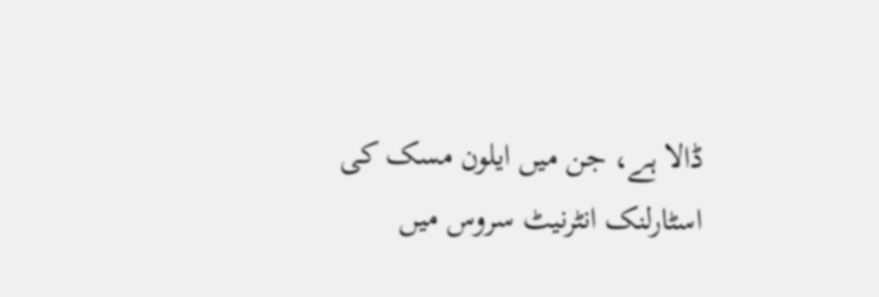ڈالا ہے، جن میں ایلون مسک کی اسٹارلنک انٹرنیٹ سروس میں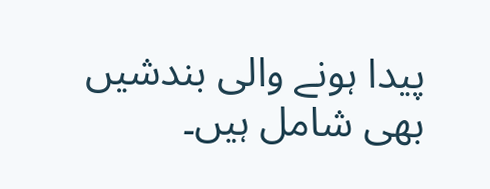پیدا ہونے والی بندشیں بھی شامل ہیں۔